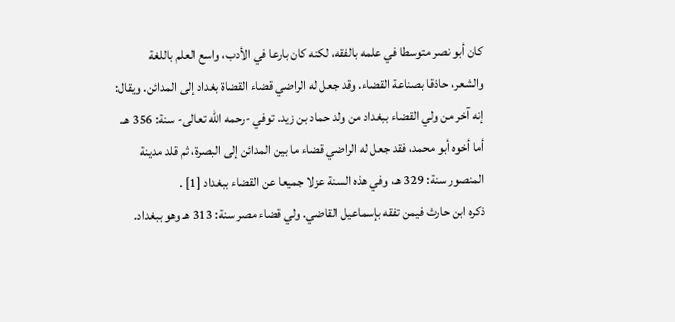كان أبو نصر متوسطا في علمه بالفقه، لكنه كان بارعا في الأدب، واسع العلم باللغة والشعر، حاذقا بصناعة القضاء. وقد جعل له الراضي قضاء القضاة بغداد إلى المدائن. ويقال: إنه آخر من ولي القضاء ببغداد من ولد حماد بن زيد. توفي -رحمه الله تعالى- سنة: 356 هـ.
أما أخوه أبو محمد، فقد جعل له الراضي قضاء ما بين المدائن إلى البصرة، ثم قلد مدينة المنصور سنة: 329 هـ، وفي هذه السنة عزلا جميعا عن القضاء ببغداد [1] .
ذكره ابن حارث فيمن تفقه بإسماعيل القاضي. ولي قضاء مصر سنة: 313 هـ وهو ببغداد.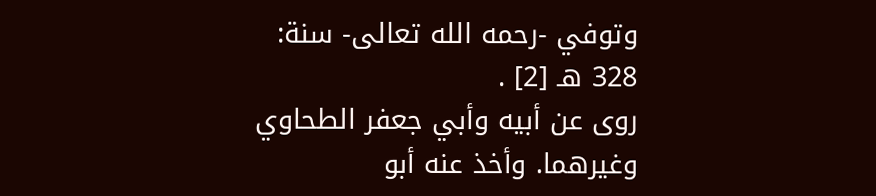وتوفي -رحمه الله تعالى- سنة: 328 هـ [2] .
روى عن أبيه وأبي جعفر الطحاوي وغيرهما. وأخذ عنه أبو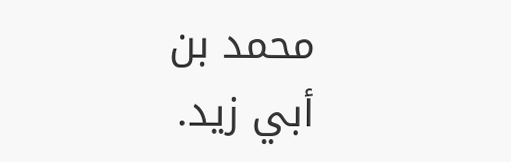محمد بن أبي زيد.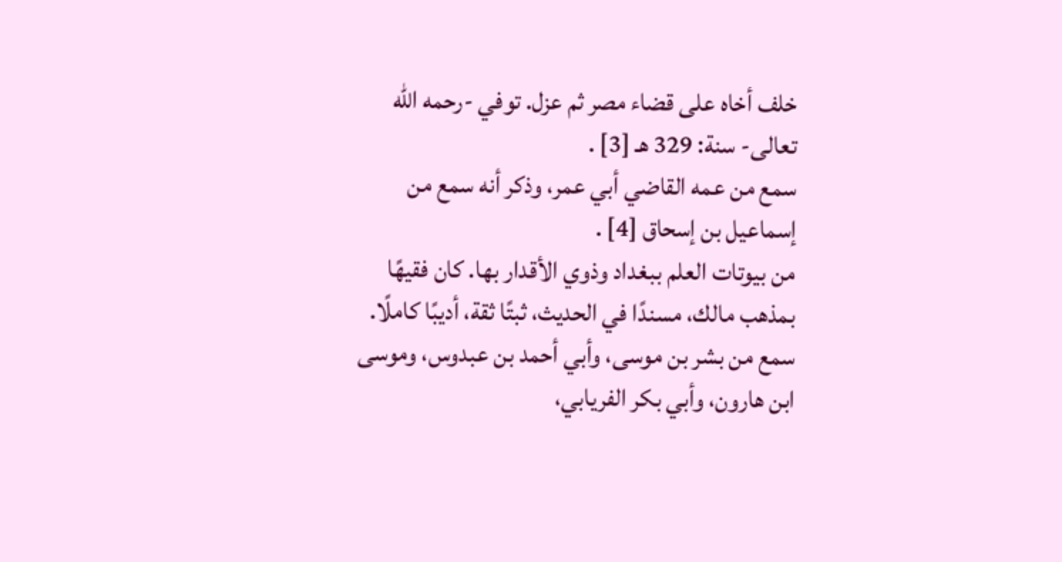خلف أخاه على قضاء مصر ثم عزل. توفي -رحمه الله تعالى- سنة: 329 هـ [3] .
سمع من عمه القاضي أبي عمر، وذكر أنه سمع من إسماعيل بن إسحاق [4] .
من بيوتات العلم ببغداد وذوي الأقدار بها. كان فقيهًا بمذهب مالك، مسندًا في الحديث، ثبتًا ثقة، أديبًا كاملًا. سمع من بشر بن موسى، وأبي أحمد بن عبدوس، وموسى ابن هارون، وأبي بكر الفريابي،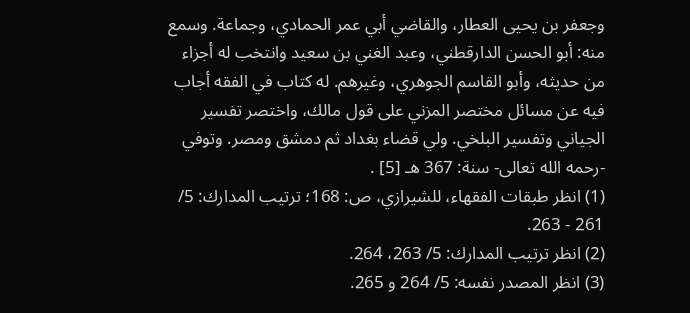وجعفر بن يحيى العطار، والقاضي أبي عمر الحمادي، وجماعة. وسمع منه: أبو الحسن الدارقطني، وعبد الغني بن سعيد وانتخب له أجزاء من حديثه، وأبو القاسم الجوهري، وغيرهم. له كتاب في الفقه أجاب فيه عن مسائل مختصر المزني على قول مالك، واختصر تفسير الجياني وتفسير البلخي. ولي قضاء بغداد ثم دمشق ومصر. وتوفي -رحمه الله تعالى- سنة: 367 هـ [5] .
(1) انظر طبقات الفقهاء، للشيرازي، ص: 168؛ ترتيب المدارك: 5/ 261 - 263.
(2) انظر ترتيب المدارك: 5/ 263، 264.
(3) انظر المصدر نفسه: 5/ 264 و 265.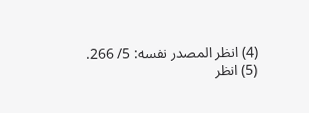(4) انظر المصدر نفسه: 5/ 266.
(5) انظر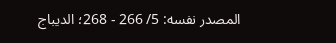المصدر نفسه: 5/ 266 - 268؛ الديباج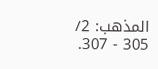المذهب: 2/ 305 - 307.